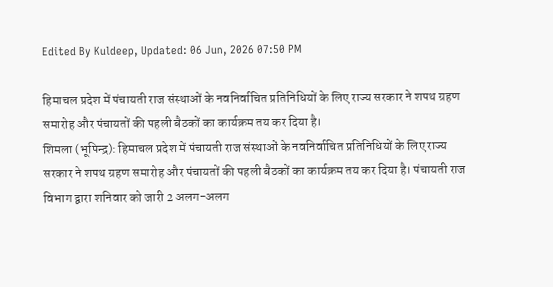Edited By Kuldeep, Updated: 06 Jun, 2026 07:50 PM

हिमाचल प्रदेश में पंचायती राज संस्थाओं के नवनिर्वाचित प्रतिनिधियों के लिए राज्य सरकार ने शपथ ग्रहण समारोह और पंचायतों की पहली बैठकों का कार्यक्रम तय कर दिया है।
शिमला (भूपिन्द्र): हिमाचल प्रदेश में पंचायती राज संस्थाओं के नवनिर्वाचित प्रतिनिधियों के लिए राज्य सरकार ने शपथ ग्रहण समारोह और पंचायतों की पहली बैठकों का कार्यक्रम तय कर दिया है। पंचायती राज विभाग द्वारा शनिवार को जारी 2 अलग-अलग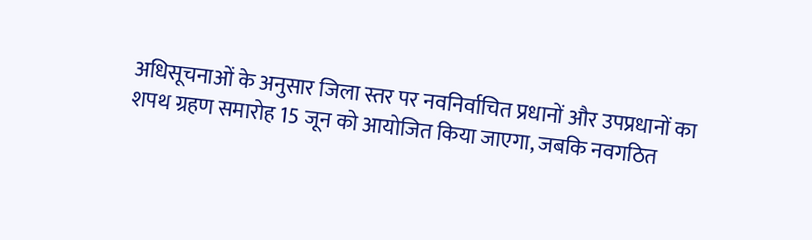अधिसूचनाओं के अनुसार जिला स्तर पर नवनिर्वाचित प्रधानों और उपप्रधानों का शपथ ग्रहण समारोह 15 जून को आयोजित किया जाएगा, जबकि नवगठित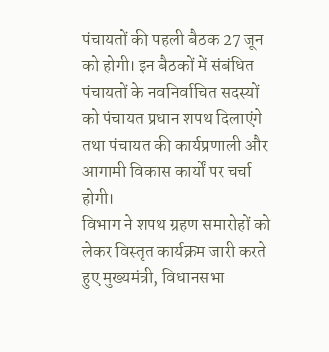पंचायतों की पहली बैठक 27 जून को होगी। इन बैठकों में संबंधित पंचायतों के नवनिर्वाचित सदस्यों को पंचायत प्रधान शपथ दिलाएंगे तथा पंचायत की कार्यप्रणाली और आगामी विकास कार्यों पर चर्चा होगी।
विभाग ने शपथ ग्रहण समारोहों को लेकर विस्तृत कार्यक्रम जारी करते हुए मुख्यमंत्री, विधानसभा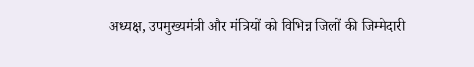अध्यक्ष, उपमुख्यमंत्री और मंत्रियों को विभिन्न जिलों की जिम्मेदारी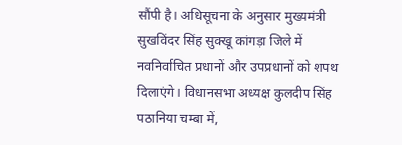सौंपी है। अधिसूचना के अनुसार मुख्यमंत्री सुखविंदर सिंह सुक्खू कांगड़ा जिले में नवनिर्वाचित प्रधानों और उपप्रधानों को शपथ दिलाएंगे। विधानसभा अध्यक्ष कुलदीप सिंह पठानिया चम्बा में,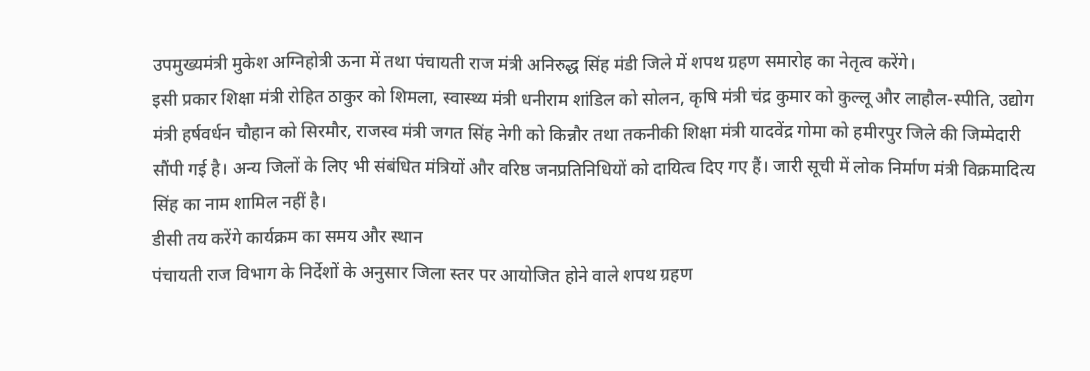उपमुख्यमंत्री मुकेश अग्निहोत्री ऊना में तथा पंचायती राज मंत्री अनिरुद्ध सिंह मंडी जिले में शपथ ग्रहण समारोह का नेतृत्व करेंगे।
इसी प्रकार शिक्षा मंत्री रोहित ठाकुर को शिमला, स्वास्थ्य मंत्री धनीराम शांडिल को सोलन, कृषि मंत्री चंद्र कुमार को कुल्लू और लाहौल-स्पीति, उद्योग मंत्री हर्षवर्धन चौहान को सिरमौर, राजस्व मंत्री जगत सिंह नेगी को किन्नौर तथा तकनीकी शिक्षा मंत्री यादवेंद्र गोमा को हमीरपुर जिले की जिम्मेदारी सौंपी गई है। अन्य जिलों के लिए भी संबंधित मंत्रियों और वरिष्ठ जनप्रतिनिधियों को दायित्व दिए गए हैं। जारी सूची में लोक निर्माण मंत्री विक्रमादित्य सिंह का नाम शामिल नहीं है।
डीसी तय करेंगे कार्यक्रम का समय और स्थान
पंचायती राज विभाग के निर्देशों के अनुसार जिला स्तर पर आयोजित होने वाले शपथ ग्रहण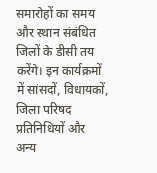समारोहों का समय और स्थान संबंधित जिलों के डीसी तय करेंगे। इन कार्यक्रमों में सांसदों, विधायकों, जिला परिषद प्रतिनिधियों और अन्य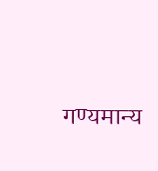गण्यमान्य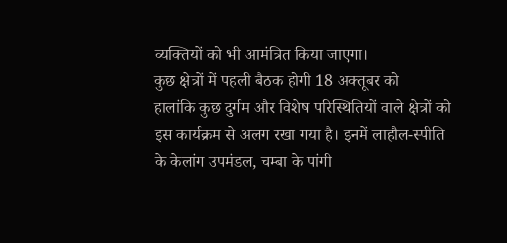व्यक्तियों को भी आमंत्रित किया जाएगा।
कुछ क्षेत्रों में पहली बैठक होगी 18 अक्तूबर को
हालांकि कुछ दुर्गम और विशेष परिस्थितियों वाले क्षेत्रों को इस कार्यक्रम से अलग रखा गया है। इनमें लाहौल-स्पीति के केलांग उपमंडल, चम्बा के पांगी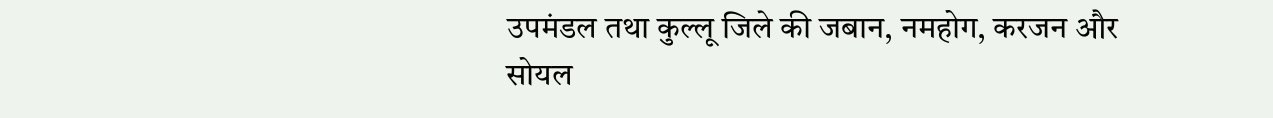उपमंडल तथा कुल्लू जिले की जबान, नमहोग, करजन और सोयल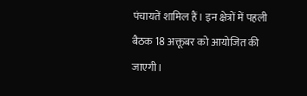पंचायतें शामिल हैं। इन क्षेत्रों में पहली बैठक 18 अक्तूबर को आयोजित की जाएगी।